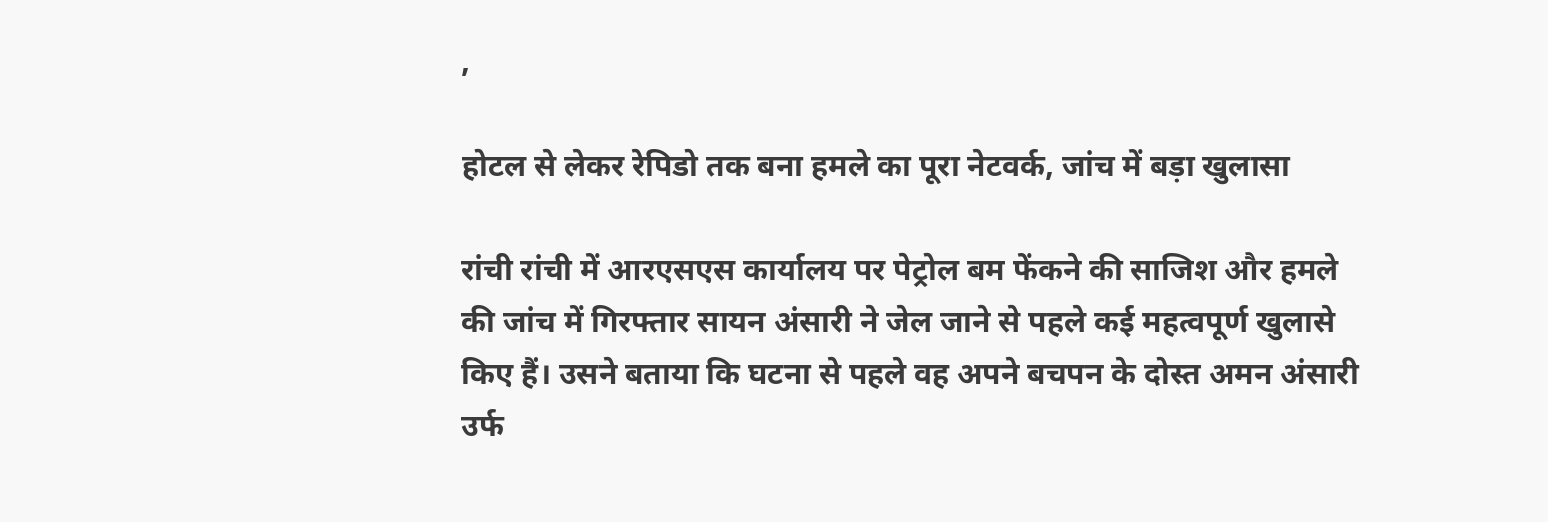,

होटल से लेकर रेपिडो तक बना हमले का पूरा नेटवर्क, जांच में बड़ा खुलासा

रांची रांची में आरएसएस कार्यालय पर पेट्रोल बम फेंकने की साजिश और हमले की जांच में गिरफ्तार सायन अंसारी ने जेल जाने से पहले कई महत्वपूर्ण खुलासे किए हैं। उसने बताया कि घटना से पहले वह अपने बचपन के दोस्त अमन अंसारी उर्फ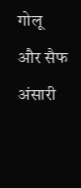गोलू और सैफ अंसारी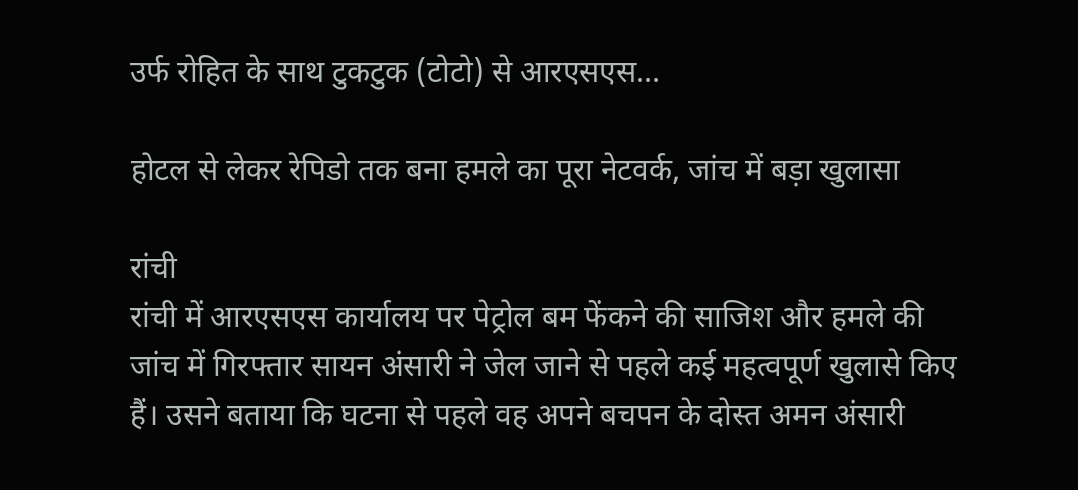उर्फ रोहित के साथ टुकटुक (टोटो) से आरएसएस…

होटल से लेकर रेपिडो तक बना हमले का पूरा नेटवर्क, जांच में बड़ा खुलासा

रांची
रांची में आरएसएस कार्यालय पर पेट्रोल बम फेंकने की साजिश और हमले की जांच में गिरफ्तार सायन अंसारी ने जेल जाने से पहले कई महत्वपूर्ण खुलासे किए हैं। उसने बताया कि घटना से पहले वह अपने बचपन के दोस्त अमन अंसारी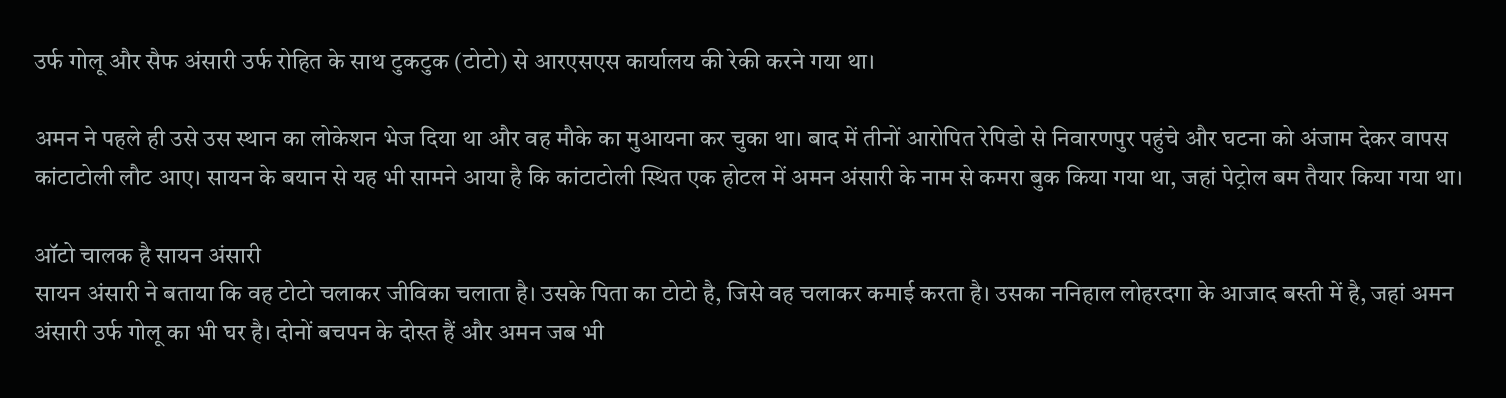उर्फ गोलू और सैफ अंसारी उर्फ रोहित के साथ टुकटुक (टोटो) से आरएसएस कार्यालय की रेकी करने गया था।

अमन ने पहले ही उसे उस स्थान का लोकेशन भेज दिया था और वह मौके का मुआयना कर चुका था। बाद में तीनों आरोपित रेपिडो से निवारणपुर पहुंचे और घटना को अंजाम देकर वापस कांटाटोली लौट आए। सायन के बयान से यह भी सामने आया है कि कांटाटोली स्थित एक होटल में अमन अंसारी के नाम से कमरा बुक किया गया था, जहां पेट्रोल बम तैयार किया गया था।

ऑटो चालक है सायन अंसारी
सायन अंसारी ने बताया कि वह टोटो चलाकर जीविका चलाता है। उसके पिता का टोटो है, जिसे वह चलाकर कमाई करता है। उसका ननिहाल लोहरदगा के आजाद बस्ती में है, जहां अमन अंसारी उर्फ गोलू का भी घर है। दोनों बचपन के दोस्त हैं और अमन जब भी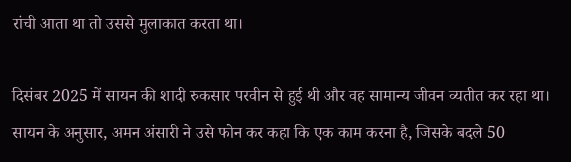रांची आता था तो उससे मुलाकात करता था।

दिसंबर 2025 में सायन की शादी रुकसार परवीन से हुई थी और वह सामान्य जीवन व्यतीत कर रहा था। सायन के अनुसार, अमन अंसारी ने उसे फोन कर कहा कि एक काम करना है, जिसके बदले 50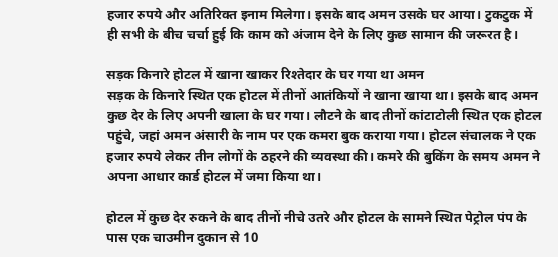हजार रुपये और अतिरिक्त इनाम मिलेगा। इसके बाद अमन उसके घर आया। टुकटुक में ही सभी के बीच चर्चा हुई कि काम को अंजाम देने के लिए कुछ सामान की जरूरत है।

सड़क किनारे होटल में खाना खाकर रिश्तेदार के घर गया था अमन
सड़क के किनारे स्थित एक होटल में तीनों आतंकियों ने खाना खाया था। इसके बाद अमन कुछ देर के लिए अपनी खाला के घर गया। लौटने के बाद तीनों कांटाटोली स्थित एक होटल पहुंचे, जहां अमन अंसारी के नाम पर एक कमरा बुक कराया गया। होटल संचालक ने एक हजार रुपये लेकर तीन लोगों के ठहरने की व्यवस्था की। कमरे की बुकिंग के समय अमन ने अपना आधार कार्ड होटल में जमा किया था।

होटल में कुछ देर रुकने के बाद तीनों नीचे उतरे और होटल के सामने स्थित पेट्रोल पंप के पास एक चाउमीन दुकान से 10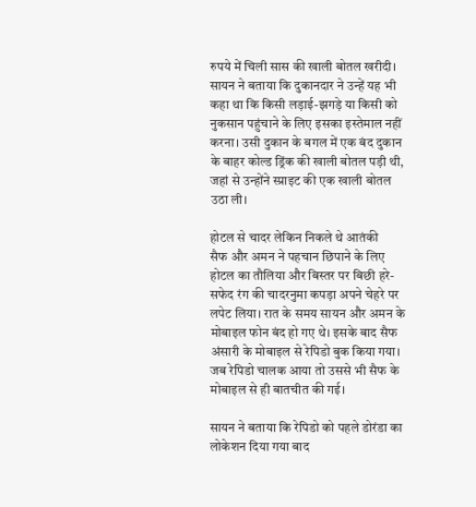रुपये में चिली सास की खाली बोतल खरीदी। सायन ने बताया कि दुकानदार ने उन्हें यह भी कहा था कि किसी लड़ाई-झगड़े या किसी को नुकसान पहुंचाने के लिए इसका इस्तेमाल नहीं करना। उसी दुकान के बगल में एक बंद दुकान के बाहर कोल्ड ड्रिंक की खाली बोतल पड़ी थी, जहां से उन्होंने स्प्राइट की एक खाली बोतल उठा ली।

होटल से चादर लेकिन निकले थे आतंकी
सैफ और अमन ने पहचान छिपाने के लिए होटल का तौलिया और बिस्तर पर बिछी हरे-सफेद रंग की चादरनुमा कपड़ा अपने चेहरे पर लपेट लिया। रात के समय सायन और अमन के मोबाइल फोन बंद हो गए थे। इसके बाद सैफ अंसारी के मोबाइल से रेपिडो बुक किया गया। जब रेपिडो चालक आया तो उससे भी सैफ के मोबाइल से ही बातचीत की गई।

सायन ने बताया कि रेपिडो को पहले डोरंडा का लोकेशन दिया गया बाद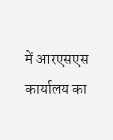में आरएसएस कार्यालय का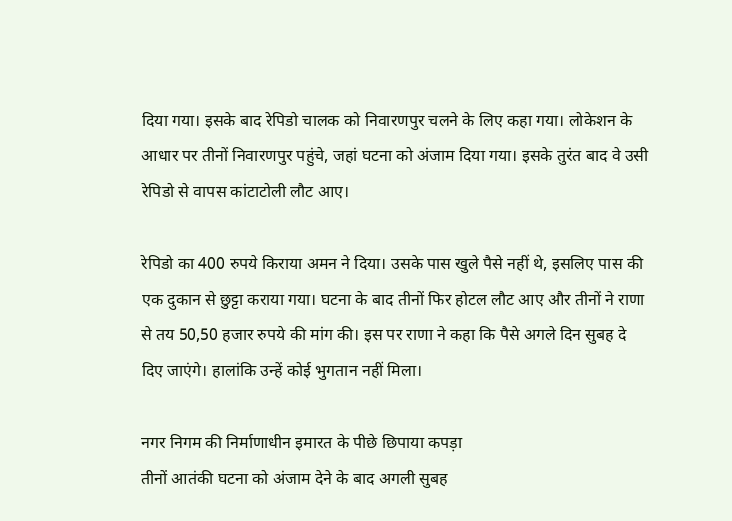दिया गया। इसके बाद रेपिडो चालक को निवारणपुर चलने के लिए कहा गया। लोकेशन के आधार पर तीनों निवारणपुर पहुंचे, जहां घटना को अंजाम दिया गया। इसके तुरंत बाद वे उसी रेपिडो से वापस कांटाटोली लौट आए।

रेपिडो का 400 रुपये किराया अमन ने दिया। उसके पास खुले पैसे नहीं थे, इसलिए पास की एक दुकान से छुट्टा कराया गया। घटना के बाद तीनों फिर होटल लौट आए और तीनों ने राणा से तय 50,50 हजार रुपये की मांग की। इस पर राणा ने कहा कि पैसे अगले दिन सुबह दे दिए जाएंगे। हालांकि उन्हें कोई भुगतान नहीं मिला।

नगर निगम की निर्माणाधीन इमारत के पीछे छिपाया कपड़ा
तीनों आतंकी घटना को अंजाम देने के बाद अगली सुबह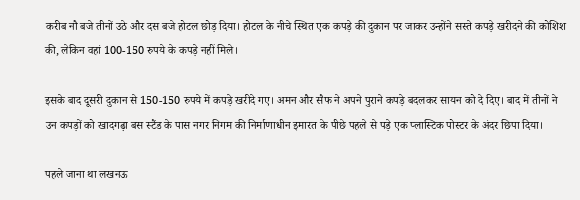करीब नौ बजे तीनों उठे और दस बजे होटल छोड़ दिया। होटल के नीचे स्थित एक कपड़े की दुकान पर जाकर उन्होंने सस्ते कपड़े खरीदने की कोशिश की, लेकिन वहां 100-150 रुपये के कपड़े नहीं मिले।

इसके बाद दूसरी दुकान से 150-150 रुपये में कपड़े खरीदे गए। अमन और सैफ ने अपने पुराने कपड़े बदलकर सायन को दे दिए। बाद में तीनों ने उन कपड़ों को खादगढ़ा बस स्टैंड के पास नगर निगम की निर्माणाधीन इमारत के पीछे पहले से पड़े एक प्लास्टिक पोस्टर के अंदर छिपा दिया।

पहले जाना था लखनऊ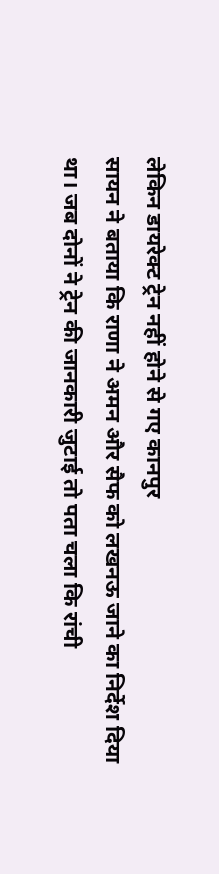लेकिन डायरेक्ट ट्रेन नहीं होने से गए कानपुर
सायन ने बताया कि राणा ने अमन और सैफ को लखनऊ जाने का निर्देश दिया था। जब दोनों ने ट्रेन की जानकारी जुटाई तो पता चला कि रांची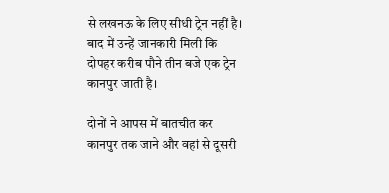से लखनऊ के लिए सीधी ट्रेन नहीं है। बाद में उन्हें जानकारी मिली कि दोपहर करीब पौने तीन बजे एक ट्रेन कानपुर जाती है।

दोनों ने आपस में बातचीत कर कानपुर तक जाने और वहां से दूसरी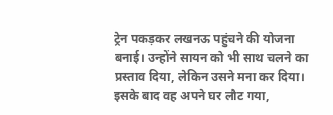ट्रेन पकड़कर लखनऊ पहुंचने की योजना बनाई। उन्होंने सायन को भी साथ चलने का प्रस्ताव दिया, लेकिन उसने मना कर दिया। इसके बाद वह अपने घर लौट गया,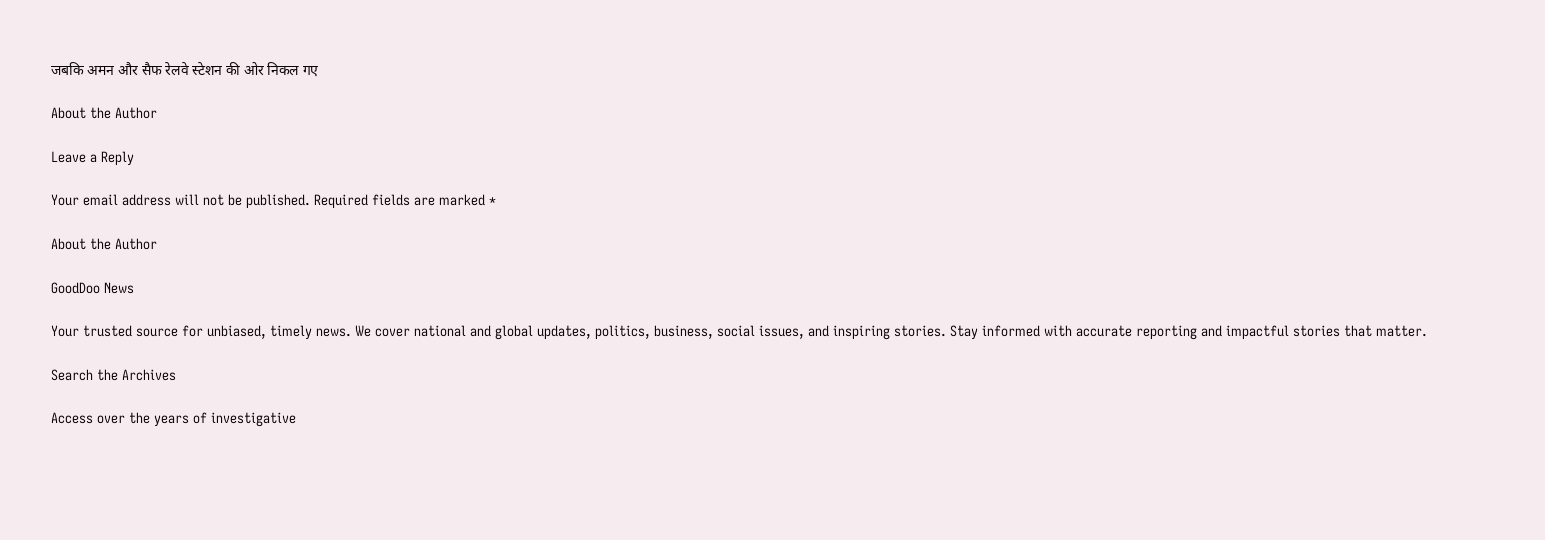जबकि अमन और सैफ रेलवे स्टेशन की ओर निकल गए

About the Author

Leave a Reply

Your email address will not be published. Required fields are marked *

About the Author

GoodDoo News

Your trusted source for unbiased, timely news. We cover national and global updates, politics, business, social issues, and inspiring stories. Stay informed with accurate reporting and impactful stories that matter.

Search the Archives

Access over the years of investigative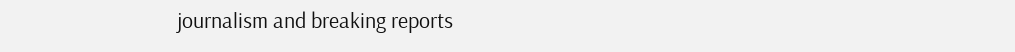journalism and breaking reports